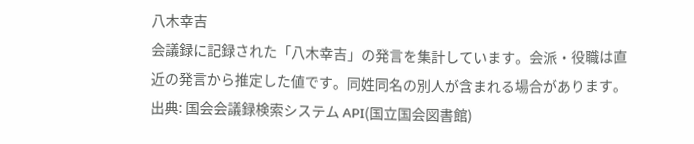八木幸吉
会議録に記録された「八木幸吉」の発言を集計しています。会派・役職は直近の発言から推定した値です。同姓同名の別人が含まれる場合があります。
出典: 国会会議録検索システム API(国立国会図書館)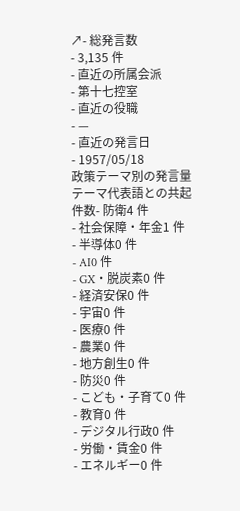↗- 総発言数
- 3,135 件
- 直近の所属会派
- 第十七控室
- 直近の役職
- —
- 直近の発言日
- 1957/05/18
政策テーマ別の発言量
テーマ代表語との共起件数- 防衛4 件
- 社会保障・年金1 件
- 半導体0 件
- AI0 件
- GX・脱炭素0 件
- 経済安保0 件
- 宇宙0 件
- 医療0 件
- 農業0 件
- 地方創生0 件
- 防災0 件
- こども・子育て0 件
- 教育0 件
- デジタル行政0 件
- 労働・賃金0 件
- エネルギー0 件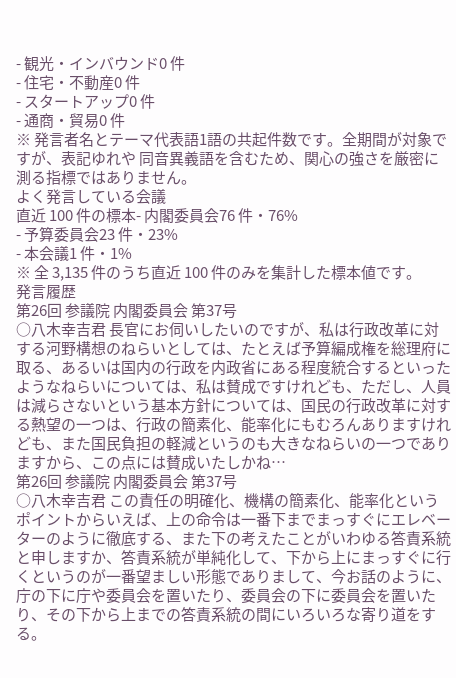- 観光・インバウンド0 件
- 住宅・不動産0 件
- スタートアップ0 件
- 通商・貿易0 件
※ 発言者名とテーマ代表語1語の共起件数です。全期間が対象ですが、表記ゆれや 同音異義語を含むため、関心の強さを厳密に測る指標ではありません。
よく発言している会議
直近 100 件の標本- 内閣委員会76 件・76%
- 予算委員会23 件・23%
- 本会議1 件・1%
※ 全 3,135 件のうち直近 100 件のみを集計した標本値です。
発言履歴
第26回 参議院 内閣委員会 第37号
○八木幸吉君 長官にお伺いしたいのですが、私は行政改革に対する河野構想のねらいとしては、たとえば予算編成権を総理府に取る、あるいは国内の行政を内政省にある程度統合するといったようなねらいについては、私は賛成ですけれども、ただし、人員は減らさないという基本方針については、国民の行政改革に対する熱望の一つは、行政の簡素化、能率化にもむろんありますけれども、また国民負担の軽減というのも大きなねらいの一つでありますから、この点には賛成いたしかね…
第26回 参議院 内閣委員会 第37号
○八木幸吉君 この責任の明確化、機構の簡素化、能率化というポイントからいえば、上の命令は一番下までまっすぐにエレベーターのように徹底する、また下の考えたことがいわゆる答責系統と申しますか、答責系統が単純化して、下から上にまっすぐに行くというのが一番望ましい形態でありまして、今お話のように、庁の下に庁や委員会を置いたり、委員会の下に委員会を置いたり、その下から上までの答責系統の間にいろいろな寄り道をする。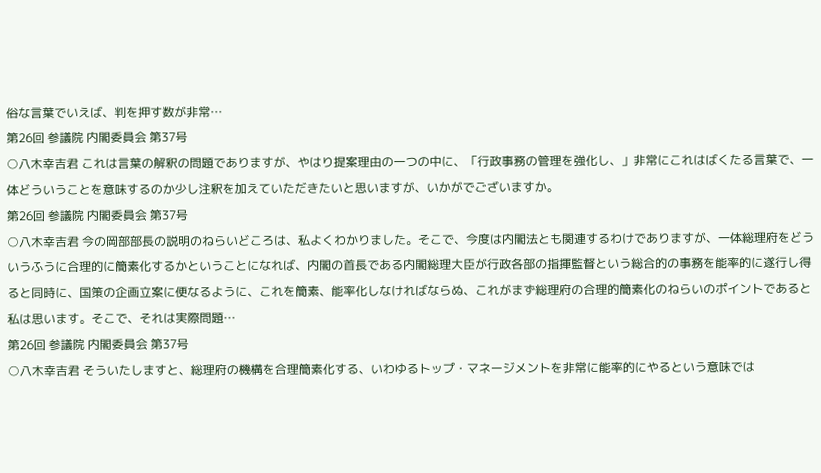俗な言葉でいえば、判を押す数が非常…
第26回 参議院 内閣委員会 第37号
○八木幸吉君 これは言葉の解釈の問題でありますが、やはり提案理由の一つの中に、「行政事務の管理を強化し、」非常にこれはばくたる言葉で、一体どういうことを意味するのか少し注釈を加えていただきたいと思いますが、いかがでございますか。
第26回 参議院 内閣委員会 第37号
○八木幸吉君 今の岡部部長の説明のねらいどころは、私よくわかりました。そこで、今度は内閣法とも関連するわけでありますが、一体総理府をどういうふうに合理的に簡素化するかということになれば、内閣の首長である内閣総理大臣が行政各部の指揮監督という総合的の事務を能率的に遂行し得ると同時に、国策の企画立案に便なるように、これを簡素、能率化しなければならぬ、これがまず総理府の合理的簡素化のねらいのポイントであると私は思います。そこで、それは実際問題…
第26回 参議院 内閣委員会 第37号
○八木幸吉君 そういたしますと、総理府の機構を合理簡素化する、いわゆるトップ・マネージメントを非常に能率的にやるという意味では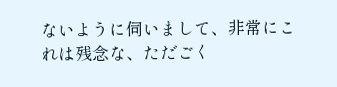ないように伺いまして、非常にこれは残念な、ただごく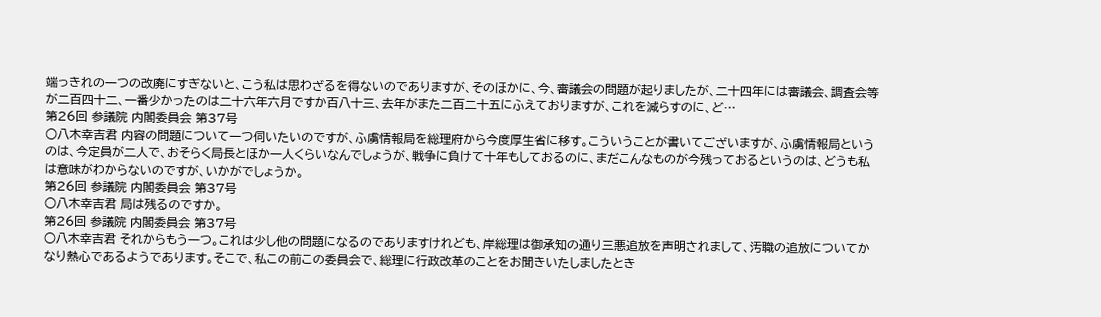端っきれの一つの改廃にすぎないと、こう私は思わざるを得ないのでありますが、そのほかに、今、審議会の問題が起りましたが、二十四年には審議会、調査会等が二百四十二、一番少かったのは二十六年六月ですか百八十三、去年がまた二百二十五にふえておりますが、これを減らすのに、ど…
第26回 参議院 内閣委員会 第37号
○八木幸吉君 内容の問題について一つ伺いたいのですが、ふ虜情報局を総理府から今度厚生省に移す。こういうことが書いてございますが、ふ虜情報局というのは、今定員が二人で、おそらく局長とほか一人くらいなんでしょうが、戦争に負けて十年もしておるのに、まだこんなものが今残っておるというのは、どうも私は意味がわからないのですが、いかがでしょうか。
第26回 参議院 内閣委員会 第37号
○八木幸吉君 局は残るのですか。
第26回 参議院 内閣委員会 第37号
○八木幸吉君 それからもう一つ。これは少し他の問題になるのでありますけれども、岸総理は御承知の通り三悪追放を声明されまして、汚職の追放についてかなり熱心であるようであります。そこで、私この前この委員会で、総理に行政改革のことをお聞きいたしましたとき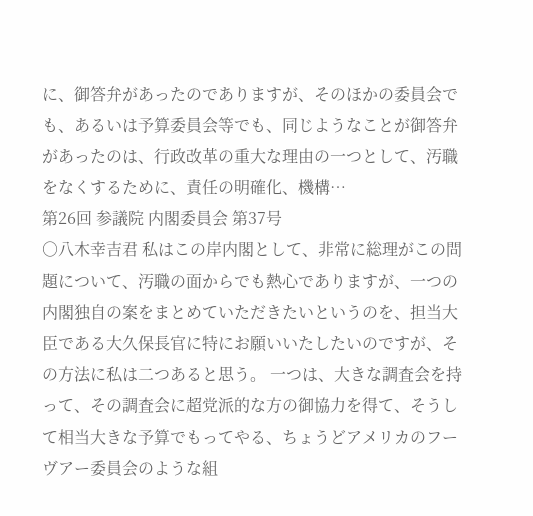に、御答弁があったのでありますが、そのほかの委員会でも、あるいは予算委員会等でも、同じようなことが御答弁があったのは、行政改革の重大な理由の一つとして、汚職をなくするために、責任の明確化、機構…
第26回 参議院 内閣委員会 第37号
○八木幸吉君 私はこの岸内閣として、非常に総理がこの問題について、汚職の面からでも熱心でありますが、一つの内閣独自の案をまとめていただきたいというのを、担当大臣である大久保長官に特にお願いいたしたいのですが、その方法に私は二つあると思う。 一つは、大きな調査会を持って、その調査会に超党派的な方の御協力を得て、そうして相当大きな予算でもってやる、ちょうどアメリカのフーヴアー委員会のような組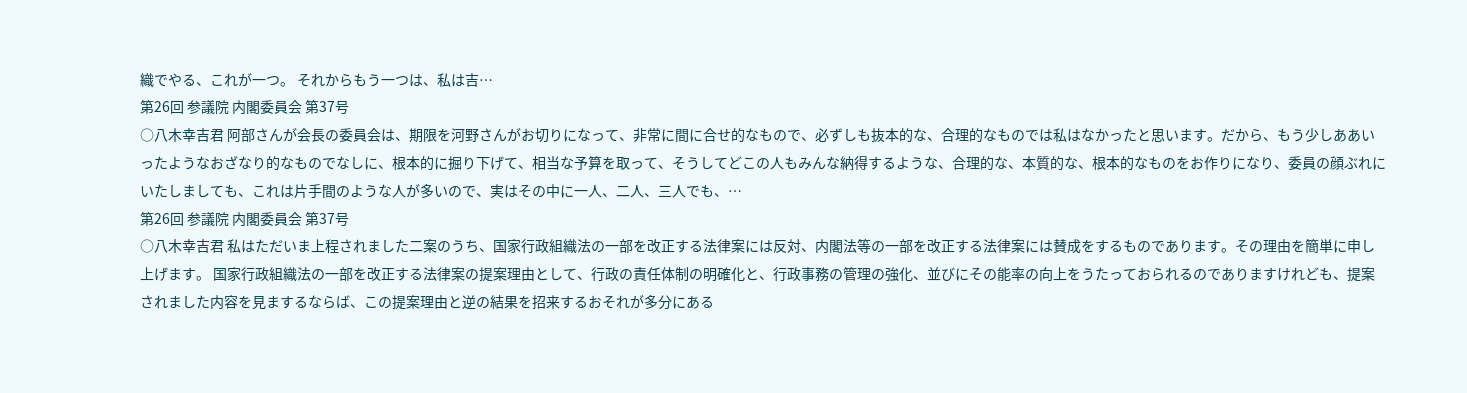織でやる、これが一つ。 それからもう一つは、私は吉…
第26回 参議院 内閣委員会 第37号
○八木幸吉君 阿部さんが会長の委員会は、期限を河野さんがお切りになって、非常に間に合せ的なもので、必ずしも抜本的な、合理的なものでは私はなかったと思います。だから、もう少しああいったようなおざなり的なものでなしに、根本的に掘り下げて、相当な予算を取って、そうしてどこの人もみんな納得するような、合理的な、本質的な、根本的なものをお作りになり、委員の顔ぶれにいたしましても、これは片手間のような人が多いので、実はその中に一人、二人、三人でも、…
第26回 参議院 内閣委員会 第37号
○八木幸吉君 私はただいま上程されました二案のうち、国家行政組織法の一部を改正する法律案には反対、内閣法等の一部を改正する法律案には賛成をするものであります。その理由を簡単に申し上げます。 国家行政組織法の一部を改正する法律案の提案理由として、行政の責任体制の明確化と、行政事務の管理の強化、並びにその能率の向上をうたっておられるのでありますけれども、提案されました内容を見まするならば、この提案理由と逆の結果を招来するおそれが多分にある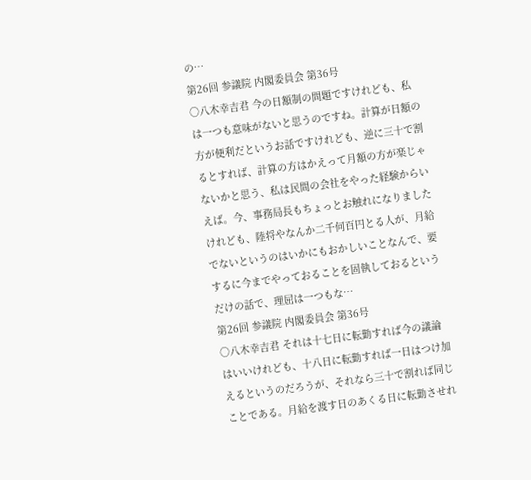の…
第26回 参議院 内閣委員会 第36号
○八木幸吉君 今の日額制の問題ですけれども、私は一つも意味がないと思うのですね。計算が日額の方が便利だというお話ですけれども、逆に三十で割るとすれば、計算の方はかえって月額の方が楽じゃないかと思う、私は民間の会社をやった経験からいえば。今、事務局長もちょっとお触れになりましたけれども、陸将やなんか二千何百円とる人が、月給でないというのはいかにもおかしいことなんで、要するに今までやっておることを固執しておるというだけの話で、理屈は一つもな…
第26回 参議院 内閣委員会 第36号
○八木幸吉君 それは十七日に転勤すれば今の議論はいいけれども、十八日に転勤すれば一日はつけ加えるというのだろうが、それなら三十で割れば同じことである。月給を渡す日のあくる日に転勤させれ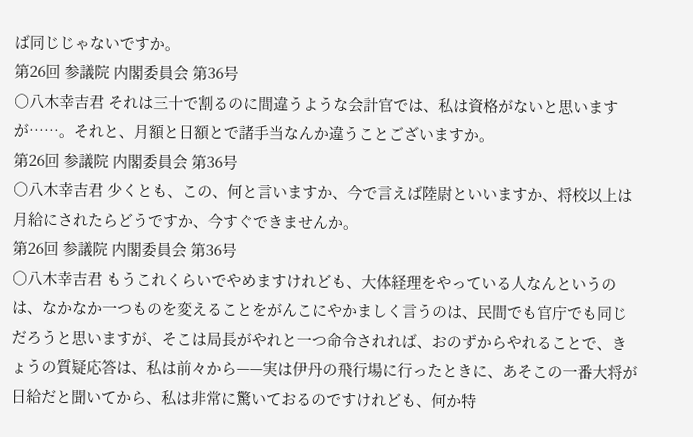ば同じじゃないですか。
第26回 参議院 内閣委員会 第36号
○八木幸吉君 それは三十で割るのに間違うような会計官では、私は資格がないと思いますが……。それと、月額と日額とで諸手当なんか違うことございますか。
第26回 参議院 内閣委員会 第36号
○八木幸吉君 少くとも、この、何と言いますか、今で言えば陸尉といいますか、将校以上は月給にされたらどうですか、今すぐできませんか。
第26回 参議院 内閣委員会 第36号
○八木幸吉君 もうこれくらいでやめますけれども、大体経理をやっている人なんというのは、なかなか一つものを変えることをがんこにやかましく言うのは、民間でも官庁でも同じだろうと思いますが、そこは局長がやれと一つ命令されれば、おのずからやれることで、きょうの質疑応答は、私は前々から——実は伊丹の飛行場に行ったときに、あそこの一番大将が日給だと聞いてから、私は非常に驚いておるのですけれども、何か特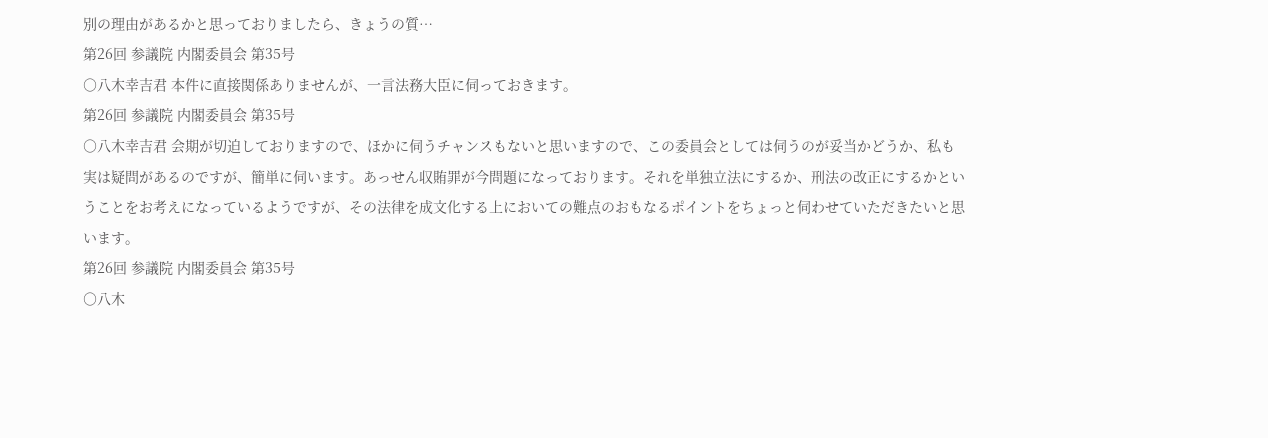別の理由があるかと思っておりましたら、きょうの質…
第26回 参議院 内閣委員会 第35号
○八木幸吉君 本件に直接関係ありませんが、一言法務大臣に伺っておきます。
第26回 参議院 内閣委員会 第35号
○八木幸吉君 会期が切迫しておりますので、ほかに伺うチャンスもないと思いますので、この委員会としては伺うのが妥当かどうか、私も実は疑問があるのですが、簡単に伺います。あっせん収賄罪が今問題になっております。それを単独立法にするか、刑法の改正にするかということをお考えになっているようですが、その法律を成文化する上においての難点のおもなるポイントをちょっと伺わせていただきたいと思います。
第26回 参議院 内閣委員会 第35号
○八木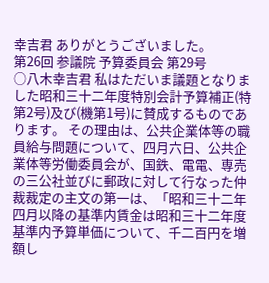幸吉君 ありがとうございました。
第26回 参議院 予算委員会 第29号
○八木幸吉君 私はただいま議題となりました昭和三十二年度特別会計予算補正(特第2号)及び(機第1号)に賛成するものであります。 その理由は、公共企業体等の職員給与問題について、四月六日、公共企業体等労働委員会が、国鉄、電電、専売の三公社並びに郵政に対して行なった仲裁裁定の主文の第一は、「昭和三十二年四月以降の基準内賃金は昭和三十二年度基準内予算単価について、千二百円を増額し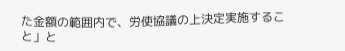た金額の範囲内で、労使協議の上決定実施すること」と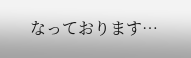なっております…